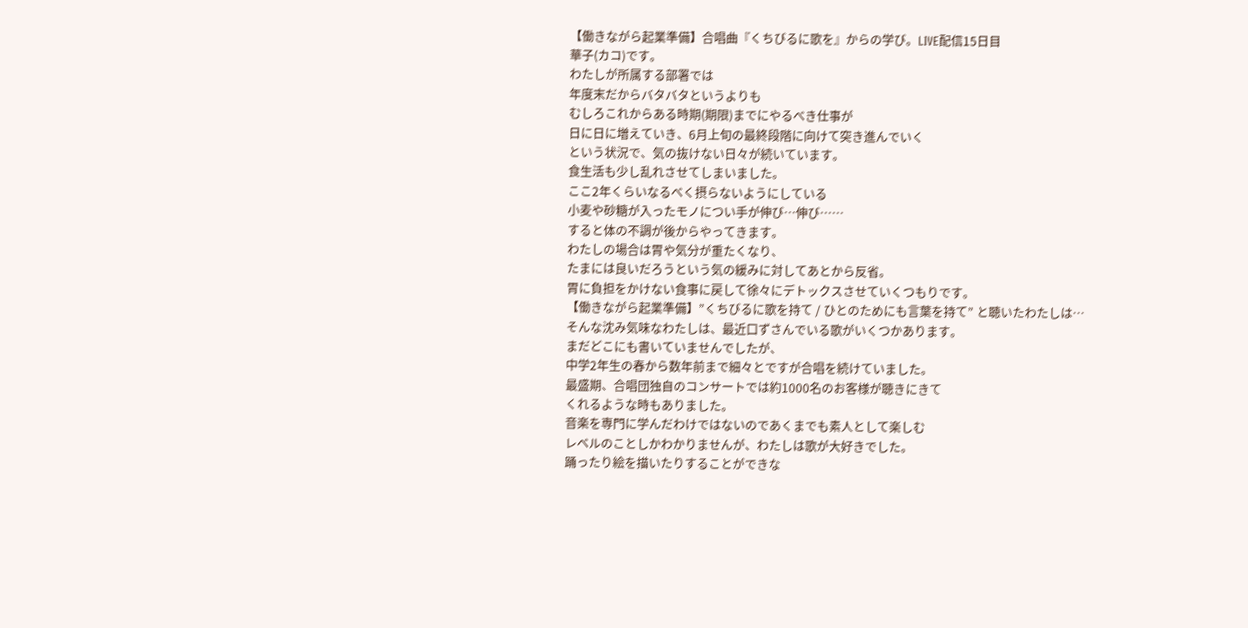【働きながら起業準備】合唱曲『くちびるに歌を』からの学び。LIVE配信15日目
華子(カコ)です。
わたしが所属する部署では
年度末だからバタバタというよりも
むしろこれからある時期(期限)までにやるべき仕事が
日に日に増えていき、6月上旬の最終段階に向けて突き進んでいく
という状況で、気の抜けない日々が続いています。
食生活も少し乱れさせてしまいました。
ここ2年くらいなるべく摂らないようにしている
小麦や砂糖が入ったモノについ手が伸び…伸び……
すると体の不調が後からやってきます。
わたしの場合は胃や気分が重たくなり、
たまには良いだろうという気の緩みに対してあとから反省。
胃に負担をかけない食事に戻して徐々にデトックスさせていくつもりです。
【働きながら起業準備】”くちびるに歌を持て / ひとのためにも言葉を持て” と聴いたわたしは…
そんな沈み気味なわたしは、最近口ずさんでいる歌がいくつかあります。
まだどこにも書いていませんでしたが、
中学2年生の春から数年前まで細々とですが合唱を続けていました。
最盛期、合唱団独自のコンサートでは約1000名のお客様が聴きにきて
くれるような時もありました。
音楽を専門に学んだわけではないのであくまでも素人として楽しむ
レベルのことしかわかりませんが、わたしは歌が大好きでした。
踊ったり絵を描いたりすることができな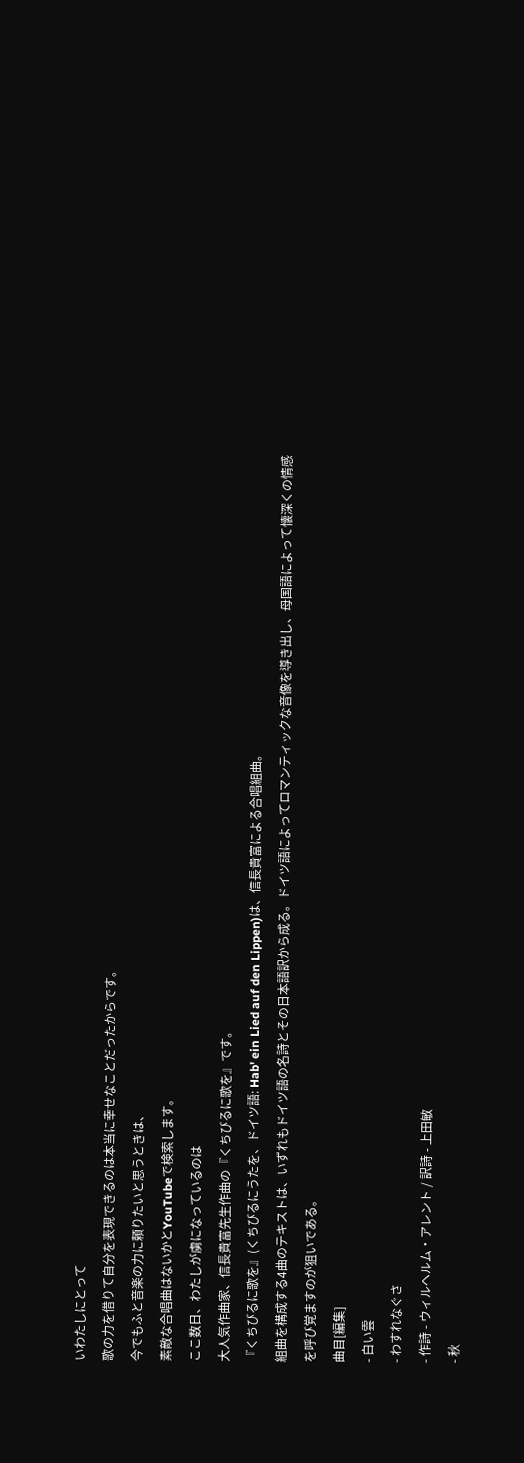いわたしにとって
歌の力を借りて自分を表現できるのは本当に幸せなことだったからです。
今でもふと音楽の力に頼りたいと思うときは、
素敵な合唱曲はないかとYouTubeで検索します。
ここ数日、わたしが虜になっているのは
大人気作曲家、信長貴富先生作曲の『くちびるに歌を』です。
『くちびるに歌を』(くちびるにうたを、ドイツ語: Hab' ein Lied auf den Lippen)は、信長貴富による合唱組曲。
組曲を構成する4曲のテキストは、いずれもドイツ語の名詩とその日本語訳から成る。ドイツ語によってロマンティックな音像を導き出し、母国語によって懐深くの情感を呼び覚ますのが狙いである。
曲目[編集]
- 白い雲
- わすれなぐさ
- 作詩 - ウィルヘルム・アレント / 訳詩 - 上田敏
- 秋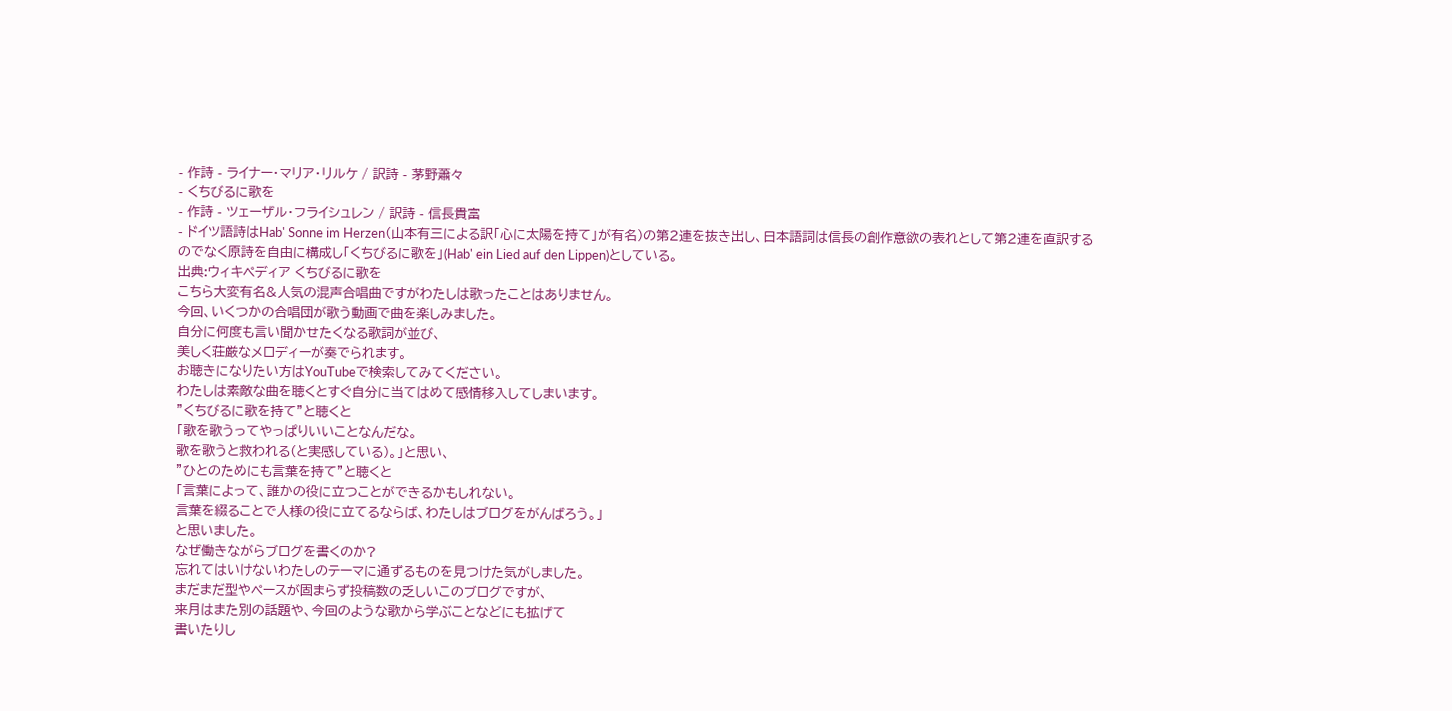- 作詩 - ライナー・マリア・リルケ / 訳詩 - 茅野蕭々
- くちびるに歌を
- 作詩 - ツェーザル・フライシュレン / 訳詩 - 信長貴富
- ドイツ語詩はHab' Sonne im Herzen(山本有三による訳「心に太陽を持て」が有名)の第2連を抜き出し、日本語詞は信長の創作意欲の表れとして第2連を直訳するのでなく原詩を自由に構成し「くちびるに歌を」(Hab' ein Lied auf den Lippen)としている。
出典:ウィキペディア くちびるに歌を
こちら大変有名&人気の混声合唱曲ですがわたしは歌ったことはありません。
今回、いくつかの合唱団が歌う動画で曲を楽しみました。
自分に何度も言い聞かせたくなる歌詞が並び、
美しく荘厳なメロディーが奏でられます。
お聴きになりたい方はYouTubeで検索してみてください。
わたしは素敵な曲を聴くとすぐ自分に当てはめて感情移入してしまいます。
”くちびるに歌を持て”と聴くと
「歌を歌うってやっぱりいいことなんだな。
歌を歌うと救われる(と実感している)。」と思い、
”ひとのためにも言葉を持て”と聴くと
「言葉によって、誰かの役に立つことができるかもしれない。
言葉を綴ることで人様の役に立てるならば、わたしはブログをがんばろう。」
と思いました。
なぜ働きながらブログを書くのか?
忘れてはいけないわたしのテーマに通ずるものを見つけた気がしました。
まだまだ型やペースが固まらず投稿数の乏しいこのブログですが、
来月はまた別の話題や、今回のような歌から学ぶことなどにも拡げて
書いたりし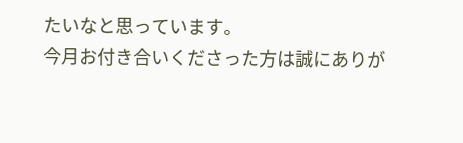たいなと思っています。
今月お付き合いくださった方は誠にありが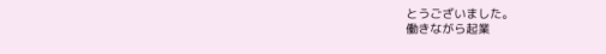とうございました。
働きながら起業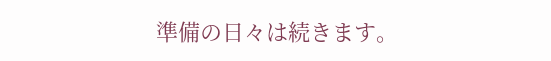準備の日々は続きます。